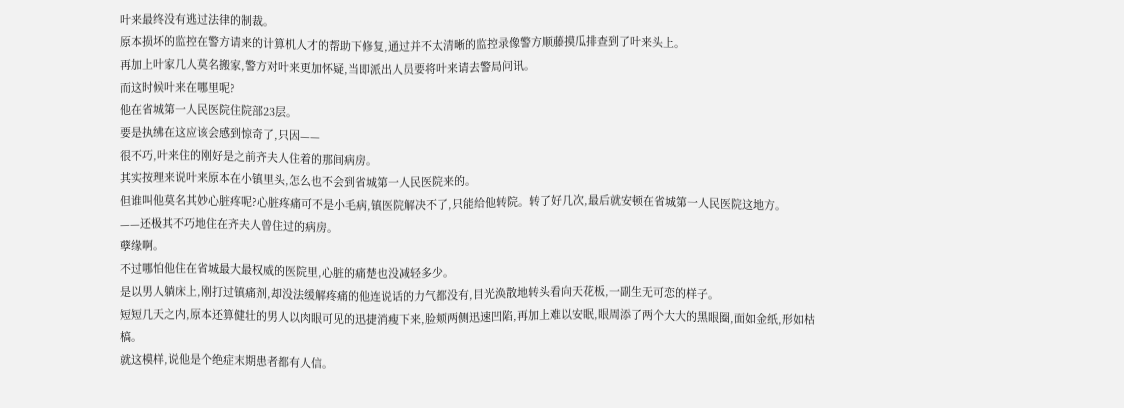叶来最终没有逃过法律的制裁。
原本损坏的监控在警方请来的计算机人才的帮助下修复,通过并不太清晰的监控录像警方顺藤摸瓜排查到了叶来头上。
再加上叶家几人莫名搬家,警方对叶来更加怀疑,当即派出人员要将叶来请去警局问讯。
而这时候叶来在哪里呢?
他在省城第一人民医院住院部23层。
要是执绋在这应该会感到惊奇了,只因——
很不巧,叶来住的刚好是之前齐夫人住着的那间病房。
其实按理来说叶来原本在小镇里头,怎么也不会到省城第一人民医院来的。
但谁叫他莫名其妙心脏疼呢?心脏疼痛可不是小毛病,镇医院解决不了,只能给他转院。转了好几次,最后就安顿在省城第一人民医院这地方。
——还极其不巧地住在齐夫人曾住过的病房。
孽缘啊。
不过哪怕他住在省城最大最权威的医院里,心脏的痛楚也没减轻多少。
是以男人躺床上,刚打过镇痛剂,却没法缓解疼痛的他连说话的力气都没有,目光涣散地转头看向天花板,一副生无可恋的样子。
短短几天之内,原本还算健壮的男人以肉眼可见的迅捷消瘦下来,脸颊两侧迅速凹陷,再加上难以安眠,眼周添了两个大大的黑眼圈,面如金纸,形如枯槁。
就这模样,说他是个绝症末期患者都有人信。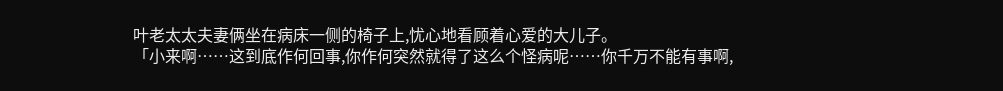叶老太太夫妻俩坐在病床一侧的椅子上,忧心地看顾着心爱的大儿子。
「小来啊……这到底作何回事,你作何突然就得了这么个怪病呢……你千万不能有事啊,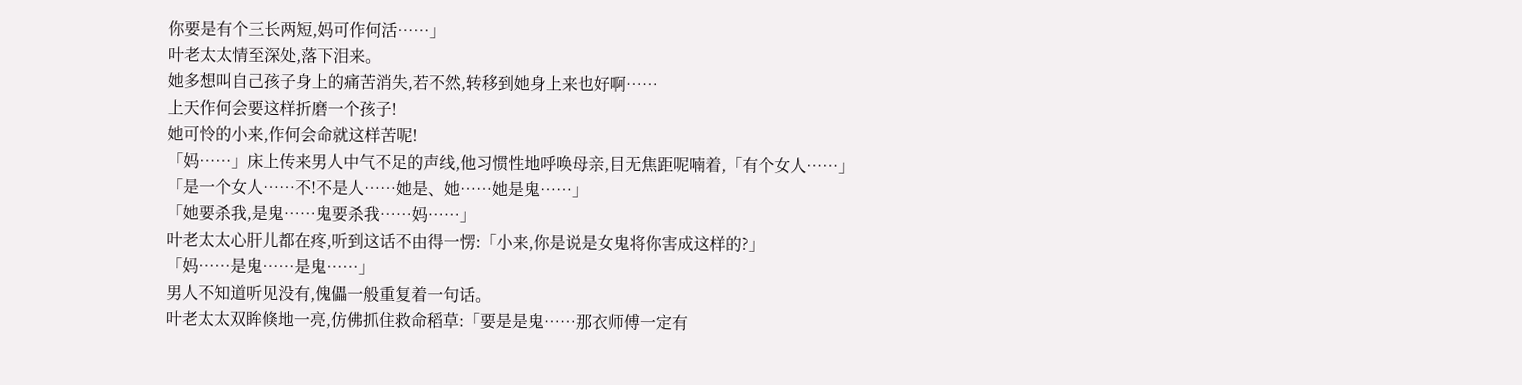你要是有个三长两短,妈可作何活……」
叶老太太情至深处,落下泪来。
她多想叫自己孩子身上的痛苦消失,若不然,转移到她身上来也好啊……
上天作何会要这样折磨一个孩子!
她可怜的小来,作何会命就这样苦呢!
「妈……」床上传来男人中气不足的声线,他习惯性地呼唤母亲,目无焦距呢喃着,「有个女人……」
「是一个女人……不!不是人……她是、她……她是鬼……」
「她要杀我,是鬼……鬼要杀我……妈……」
叶老太太心肝儿都在疼,听到这话不由得一愣:「小来,你是说是女鬼将你害成这样的?」
「妈……是鬼……是鬼……」
男人不知道听见没有,傀儡一般重复着一句话。
叶老太太双眸倏地一亮,仿佛抓住救命稻草:「要是是鬼……那衣师傅一定有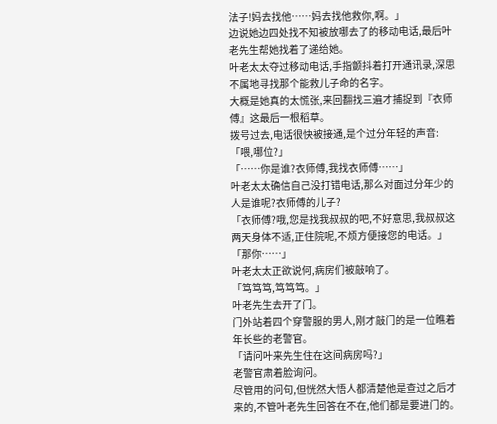法子!妈去找他……妈去找他救你,啊。」
边说她边四处找不知被放哪去了的移动电话,最后叶老先生帮她找着了递给她。
叶老太太夺过移动电话,手指颤抖着打开通讯录,深思不属地寻找那个能救儿子命的名字。
大概是她真的太慌张,来回翻找三遍才捕捉到『衣师傅』这最后一根稻草。
拨号过去,电话很快被接通,是个过分年轻的声音:「喂,哪位?」
「……你是谁?衣师傅,我找衣师傅……」
叶老太太确信自己没打错电话,那么对面过分年少的人是谁呢?衣师傅的儿子?
「衣师傅?哦,您是找我叔叔的吧,不好意思,我叔叔这两天身体不适,正住院呢,不烦方便接您的电话。」
「那你……」
叶老太太正欲说何,病房们被敲响了。
「笃笃笃,笃笃笃。」
叶老先生去开了门。
门外站着四个穿警服的男人,刚才敲门的是一位瞧着年长些的老警官。
「请问叶来先生住在这间病房吗?」
老警官肃着脸询问。
尽管用的问句,但恍然大悟人都清楚他是查过之后才来的,不管叶老先生回答在不在,他们都是要进门的。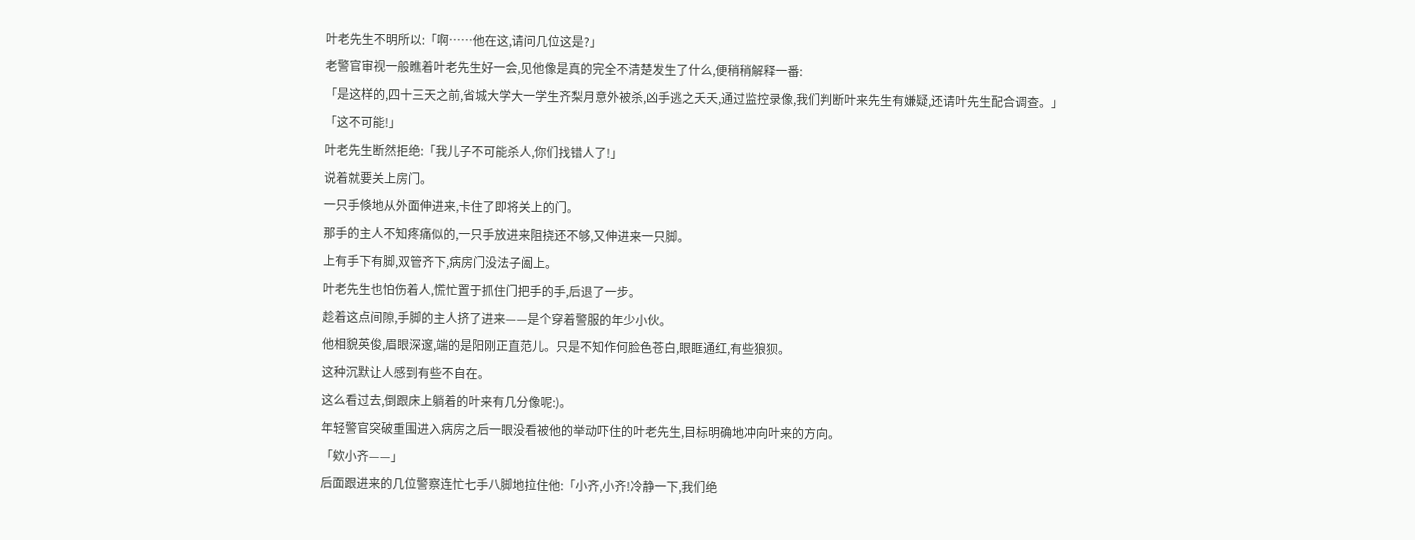叶老先生不明所以:「啊……他在这,请问几位这是?」
老警官审视一般瞧着叶老先生好一会,见他像是真的完全不清楚发生了什么,便稍稍解释一番:
「是这样的,四十三天之前,省城大学大一学生齐梨月意外被杀,凶手逃之夭夭,通过监控录像,我们判断叶来先生有嫌疑,还请叶先生配合调查。」
「这不可能!」
叶老先生断然拒绝:「我儿子不可能杀人,你们找错人了!」
说着就要关上房门。
一只手倏地从外面伸进来,卡住了即将关上的门。
那手的主人不知疼痛似的,一只手放进来阻挠还不够,又伸进来一只脚。
上有手下有脚,双管齐下,病房门没法子阖上。
叶老先生也怕伤着人,慌忙置于抓住门把手的手,后退了一步。
趁着这点间隙,手脚的主人挤了进来——是个穿着警服的年少小伙。
他相貌英俊,眉眼深邃,端的是阳刚正直范儿。只是不知作何脸色苍白,眼眶通红,有些狼狈。
这种沉默让人感到有些不自在。
这么看过去,倒跟床上躺着的叶来有几分像呢:)。
年轻警官突破重围进入病房之后一眼没看被他的举动吓住的叶老先生,目标明确地冲向叶来的方向。
「欸小齐——」
后面跟进来的几位警察连忙七手八脚地拉住他:「小齐,小齐!冷静一下,我们绝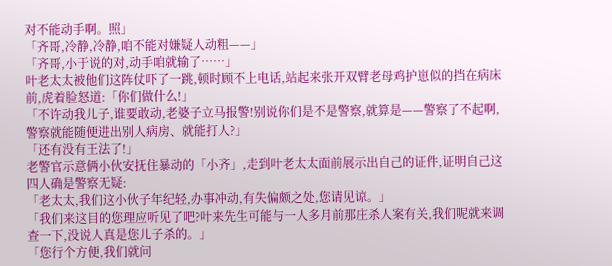对不能动手啊。照」
「齐哥,冷静,冷静,咱不能对嫌疑人动粗——」
「齐哥,小于说的对,动手咱就输了……」
叶老太太被他们这阵仗吓了一跳,顿时顾不上电话,站起来张开双臂老母鸡护崽似的挡在病床前,虎着脸怒道:「你们做什么!」
「不许动我儿子,谁要敢动,老婆子立马报警!别说你们是不是警察,就算是——警察了不起啊,警察就能随便进出别人病房、就能打人?」
「还有没有王法了!」
老警官示意俩小伙安抚住暴动的「小齐」,走到叶老太太面前展示出自己的证件,证明自己这四人确是警察无疑:
「老太太,我们这小伙子年纪轻,办事冲动,有失偏颇之处,您请见谅。」
「我们来这目的您理应听见了吧?叶来先生可能与一人多月前那庄杀人案有关,我们呢就来调查一下,没说人真是您儿子杀的。」
「您行个方便,我们就问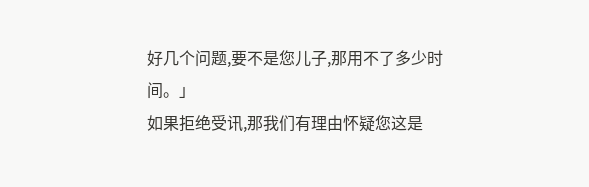好几个问题,要不是您儿子,那用不了多少时间。」
如果拒绝受讯,那我们有理由怀疑您这是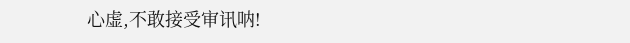心虚,不敢接受审讯呐!